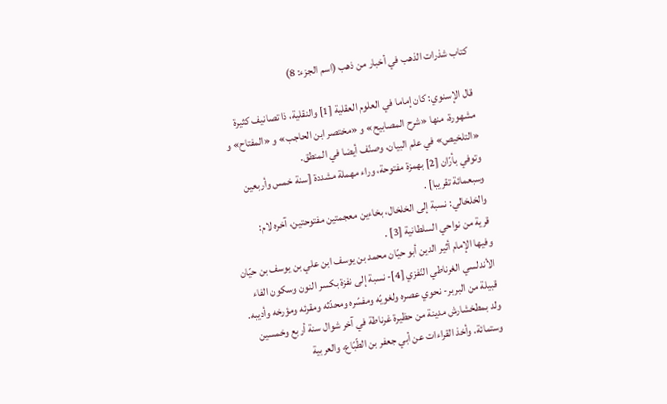كتاب شذرات الذهب في أخبار من ذهب (اسم الجزء: 8)

قال الإسنوي: كان إماما في العلوم العقلية [1] والنقلية، ذا تصانيف كثيرة مشهورة، منها «شرح المصابيح» و «مختصر ابن الحاجب» و «المفتاح» و «التلخيص» في علم البيان، وصنّف أيضا في المنطق.
وتوفي بأرّان [2] بهمزة مفتوحة، وراء مهملة مشددة [سنة خمس وأربعين وسبعمائة تقريبا] .
والخلخالي: نسبة إلى الخلخال، بخاءين معجمتين مفتوحتين، آخره لام:
قرية من نواحي السلطانية [3] .
وفيها الإمام أثير الدين أبو حيّان محمد بن يوسف ابن علي بن يوسف بن حيّان الأندلسي الغرناطي النّفزي [4]- نسبة إلى نفزة بكسر النون وسكون الفاء قبيلة من البربر- نحوي عصره ولغويّه ومفسّره ومحدّثه ومقرئه ومؤرخه وأديبه.
ولد بمطخشارش مدينة من حظيرة غرناطة في آخر شوال سنة أربع وخمسين وستمائة. وأخذ القراءات عن أبي جعفر بن الطّبّاع، والعربية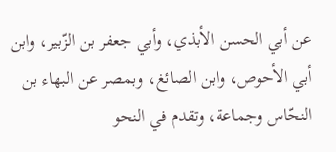عن أبي الحسن الأبذي، وأبي جعفر بن الزّبير، وابن أبي الأحوص، وابن الصائغ، وبمصر عن البهاء بن النحّاس وجماعة، وتقدم في النحو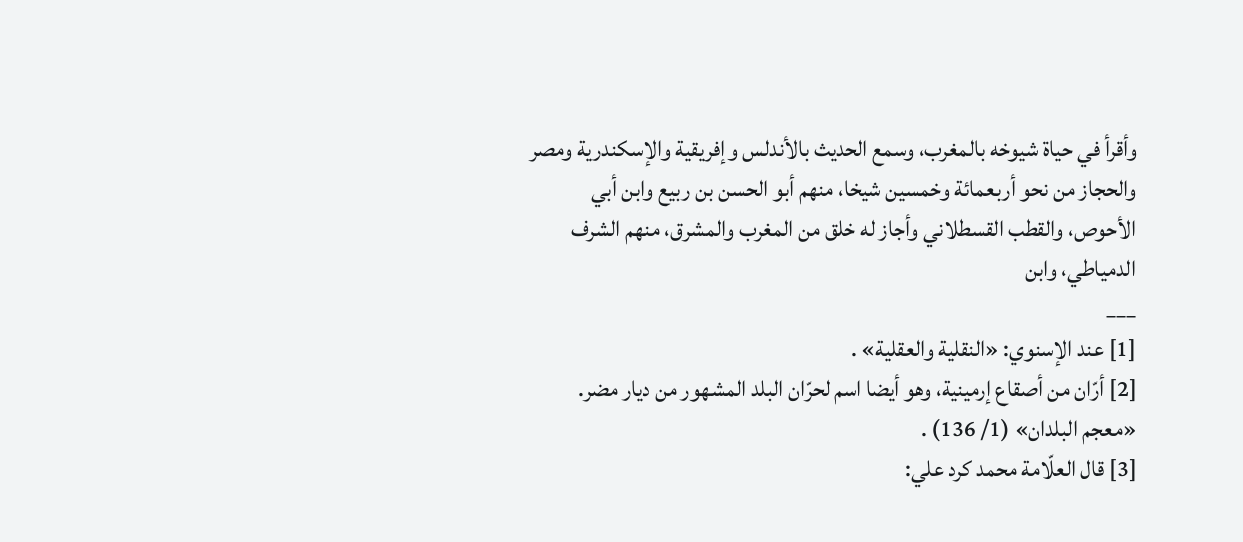وأقرأ في حياة شيوخه بالمغرب، وسمع الحديث بالأندلس وإفريقية والإسكندرية ومصر والحجاز من نحو أربعمائة وخمسين شيخا، منهم أبو الحسن بن ربيع وابن أبي الأحوص، والقطب القسطلاني وأجاز له خلق من المغرب والمشرق، منهم الشرف الدمياطي، وابن
___
[1] عند الإسنوي: «النقلية والعقلية» .
[2] أرّان من أصقاع إرمينية، وهو أيضا اسم لحرّان البلد المشهور من ديار مضر. «معجم البلدان» (1/ 136) .
[3] قال العلّامة محمد كرد علي: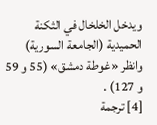ويدخل الخلخال في الثكنة الحميدية (الجامعة السورية) وانظر «غوطة دمشق» (55 و 59 و 127) .
[4] ترجمة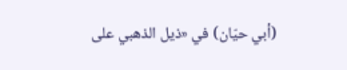(أبي حيّان) في «ذيل الذهبي على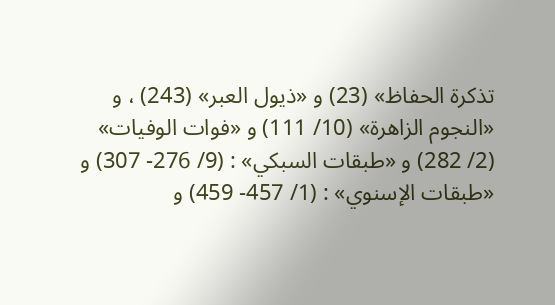تذكرة الحفاظ» (23) و «ذيول العبر» (243) ، و «النجوم الزاهرة» (10/ 111) و «فوات الوفيات» (2/ 282) و «طبقات السبكي» : (9/ 276- 307) و «طبقات الإسنوي» : (1/ 457- 459) و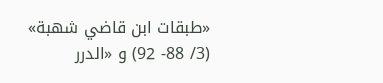«طبقات ابن قاضي شهبة» (3/ 88- 92) و «الدرر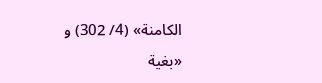الكامنة» (4/ 302) و «بغية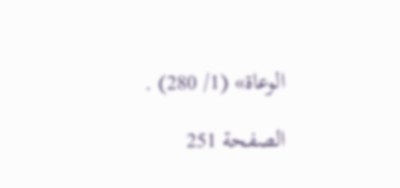الوعاة» (1/ 280) .

الصفحة 251